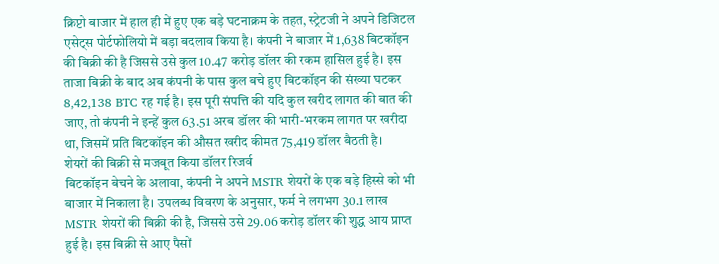क्रिप्टो बाजार में हाल ही में हुए एक बड़े घटनाक्रम के तहत, स्ट्रेटजी ने अपने डिजिटल एसेट्स पोर्टफोलियो में बड़ा बदलाव किया है। कंपनी ने बाजार में 1,638 बिटकॉइन की बिक्री की है जिससे उसे कुल 10.47 करोड़ डॉलर की रकम हासिल हुई है। इस ताजा बिक्री के बाद अब कंपनी के पास कुल बचे हुए बिटकॉइन की संख्या घटकर 8,42,138 BTC रह गई है। इस पूरी संपत्ति की यदि कुल खरीद लागत की बात की जाए, तो कंपनी ने इन्हें कुल 63.51 अरब डॉलर की भारी-भरकम लागत पर खरीदा था, जिसमें प्रति बिटकॉइन की औसत खरीद कीमत 75,419 डॉलर बैठती है।
शेयरों की बिक्री से मजबूत किया डॉलर रिजर्व
बिटकॉइन बेचने के अलावा, कंपनी ने अपने MSTR शेयरों के एक बड़े हिस्से को भी बाजार में निकाला है। उपलब्ध विवरण के अनुसार, फर्म ने लगभग 30.1 लाख MSTR शेयरों की बिक्री की है, जिससे उसे 29.06 करोड़ डॉलर की शुद्ध आय प्राप्त हुई है। इस बिक्री से आए पैसों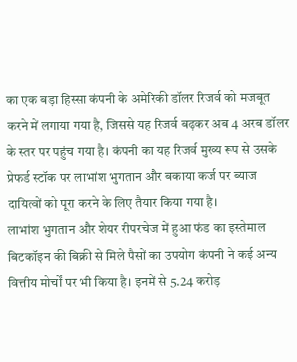का एक बड़ा हिस्सा कंपनी के अमेरिकी डॉलर रिजर्व को मजबूत करने में लगाया गया है, जिससे यह रिजर्व बढ़कर अब 4 अरब डॉलर के स्तर पर पहुंच गया है। कंपनी का यह रिजर्व मुख्य रूप से उसके प्रेफर्ड स्टॉक पर लाभांश भुगतान और बकाया कर्ज पर ब्याज दायित्वों को पूरा करने के लिए तैयार किया गया है।
लाभांश भुगतान और शेयर रीपरचेज में हुआ फंड का इस्तेमाल
बिटकॉइन की बिक्री से मिले पैसों का उपयोग कंपनी ने कई अन्य वित्तीय मोर्चों पर भी किया है। इनमें से 5.24 करोड़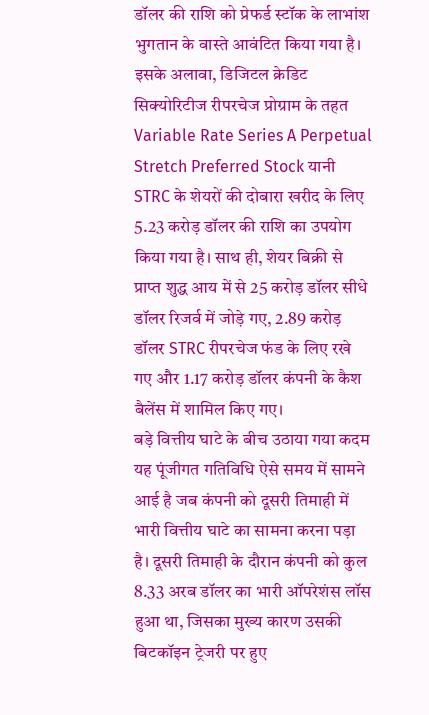डॉलर की राशि को प्रेफर्ड स्टॉक के लाभांश भुगतान के वास्ते आवंटित किया गया है। इसके अलावा, डिजिटल क्रेडिट सिक्योरिटीज रीपरचेज प्रोग्राम के तहत Variable Rate Series A Perpetual Stretch Preferred Stock यानी STRC के शेयरों की दोबारा खरीद के लिए 5.23 करोड़ डॉलर की राशि का उपयोग किया गया है। साथ ही, शेयर बिक्री से प्राप्त शुद्ध आय में से 25 करोड़ डॉलर सीधे डॉलर रिजर्व में जोड़े गए, 2.89 करोड़ डॉलर STRC रीपरचेज फंड के लिए रखे गए और 1.17 करोड़ डॉलर कंपनी के कैश बैलेंस में शामिल किए गए।
बड़े वित्तीय घाटे के बीच उठाया गया कदम
यह पूंजीगत गतिविधि ऐसे समय में सामने आई है जब कंपनी को दूसरी तिमाही में भारी वित्तीय घाटे का सामना करना पड़ा है। दूसरी तिमाही के दौरान कंपनी को कुल 8.33 अरब डॉलर का भारी ऑपरेशंस लॉस हुआ था, जिसका मुख्य कारण उसकी बिटकॉइन ट्रेजरी पर हुए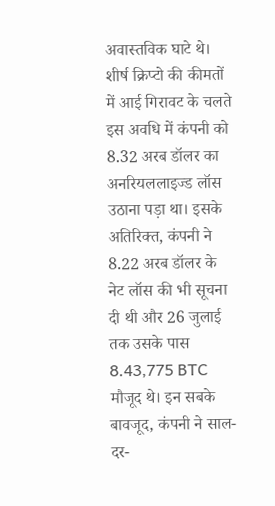अवास्तविक घाटे थे। शीर्ष क्रिप्टो की कीमतों में आई गिरावट के चलते इस अवधि में कंपनी को 8.32 अरब डॉलर का अनरियललाइज्ड लॉस उठाना पड़ा था। इसके अतिरिक्त, कंपनी ने 8.22 अरब डॉलर के नेट लॉस की भी सूचना दी थी और 26 जुलाई तक उसके पास 8.43,775 BTC मौजूद थे। इन सबके बावजूद, कंपनी ने साल-दर-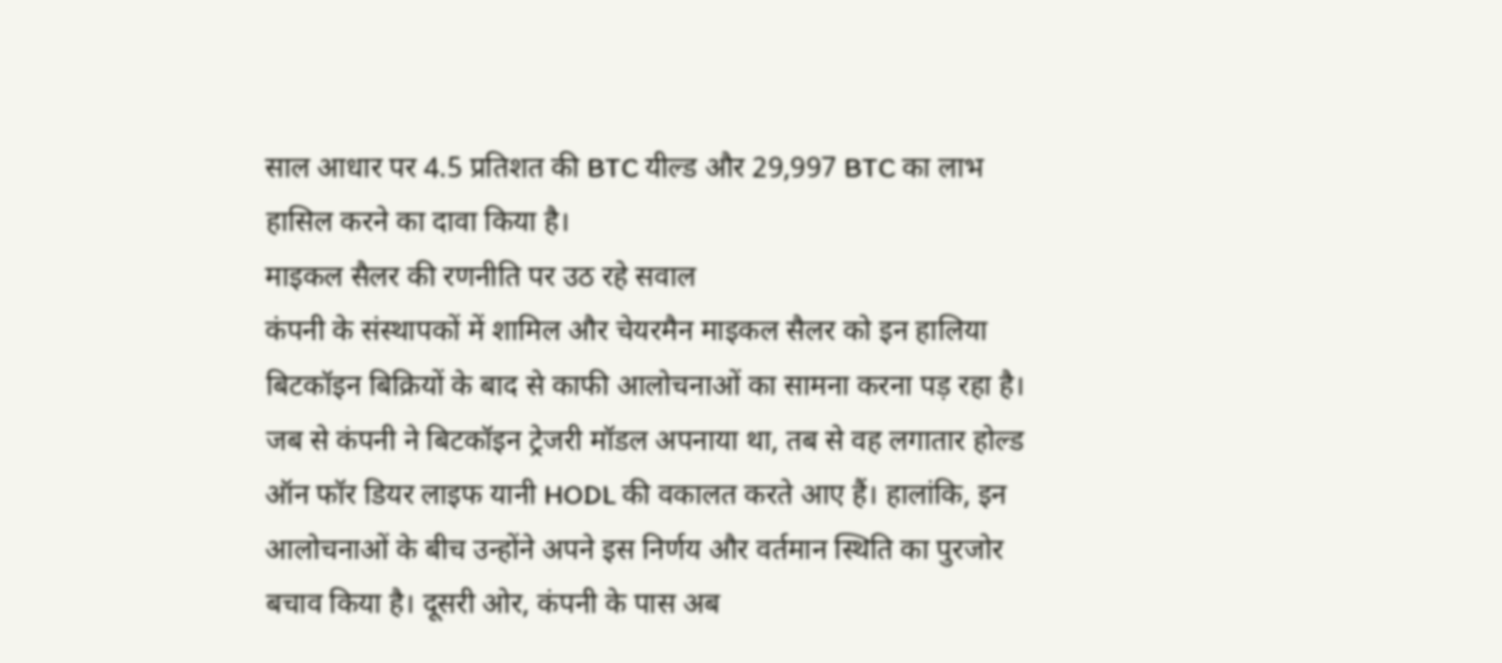साल आधार पर 4.5 प्रतिशत की BTC यील्ड और 29,997 BTC का लाभ हासिल करने का दावा किया है।
माइकल सैलर की रणनीति पर उठ रहे सवाल
कंपनी के संस्थापकों में शामिल और चेयरमैन माइकल सैलर को इन हालिया बिटकॉइन बिक्रियों के बाद से काफी आलोचनाओं का सामना करना पड़ रहा है। जब से कंपनी ने बिटकॉइन ट्रेजरी मॉडल अपनाया था, तब से वह लगातार होल्ड ऑन फॉर डियर लाइफ यानी HODL की वकालत करते आए हैं। हालांकि, इन आलोचनाओं के बीच उन्होंने अपने इस निर्णय और वर्तमान स्थिति का पुरजोर बचाव किया है। दूसरी ओर, कंपनी के पास अब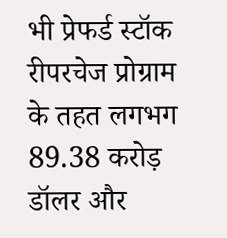भी प्रेफर्ड स्टॉक रीपरचेज प्रोग्राम के तहत लगभग 89.38 करोड़ डॉलर और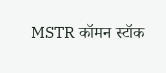MSTR कॉमन स्टॉक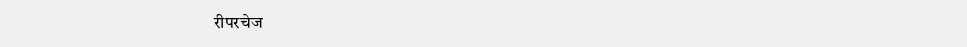रीपरचेज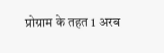प्रोग्राम के तहत 1 अरब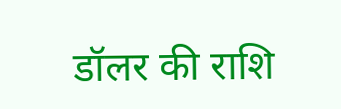डॉलर की राशि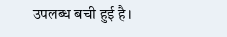उपलब्ध बची हुई है।